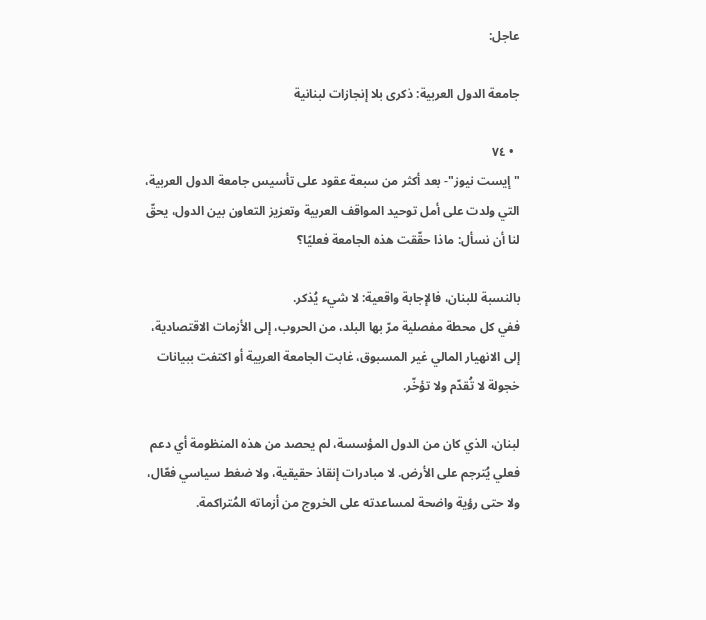عاجل:

جامعة الدول العربية: ذكرى بلا إنجازات لبنانية

  • ٧٤
"إيست نيوز"- بعد أكثر من سبعة عقود على تأسيس جامعة الدول العربية، التي ولدت على أمل توحيد المواقف العربية وتعزيز التعاون بين الدول، يحقّ لنا أن نسأل: ماذا حقّقت هذه الجامعة فعليًا؟

بالنسبة للبنان، فالإجابة واقعية: لا شيء يُذكر.
ففي كل محطة مفصلية مرّ بها البلد، من الحروب، إلى الأزمات الاقتصادية، إلى الانهيار المالي غير المسبوق، غابت الجامعة العربية أو اكتفت ببيانات خجولة لا تُقدّم ولا تؤخّر.

لبنان، الذي كان من الدول المؤسسة، لم يحصد من هذه المنظومة أي دعم فعلي يُترجم على الأرض. لا مبادرات إنقاذ حقيقية، ولا ضغط سياسي فعّال، ولا حتى رؤية واضحة لمساعدته على الخروج من أزماته المُتراكمة.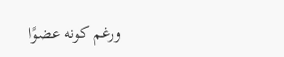ورغم كونه عضوًا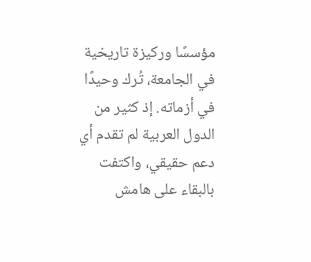مؤسسًا وركيزة تاريخية في الجامعة، تُرك وحيدًا في أزماته. إذ كثير من الدول العربية لم تقدم أي دعم حقيقي، واكتفت بالبقاء على هامش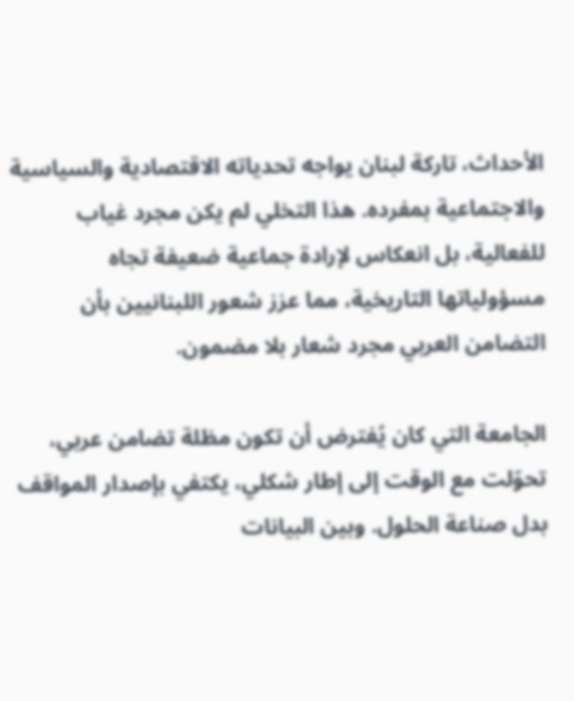الأحداث، تاركة لبنان يواجه تحدياته الاقتصادية والسياسية والاجتماعية بمفرده. هذا التخلي لم يكن مجرد غياب للفعالية، بل انعكاس لإرادة جماعية ضعيفة تجاه مسؤولياتها التاريخية، مما عزز شعور اللبنانيين بأن التضامن العربي مجرد شعار بلا مضمون.

الجامعة التي كان يُفترض أن تكون مظلة تضامن عربي، تحوّلت مع الوقت إلى إطار شكلي، يكتفي بإصدار المواقف بدل صناعة الحلول. وبين البيانات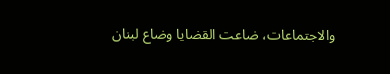والاجتماعات، ضاعت القضايا وضاع لبنان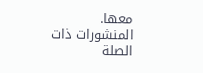معها.
المنشورات ذات الصلة